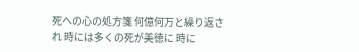死への心の処方箋 何億何万と繰り返され 時には多くの死が美徳に 時に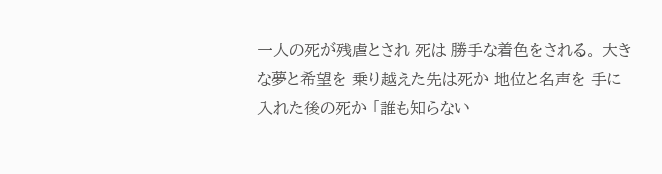一人の死が残虐とされ 死は 勝手な着色をされる。 大きな夢と希望を 乗り越えた先は死か 地位と名声を 手に入れた後の死か 「誰も知らない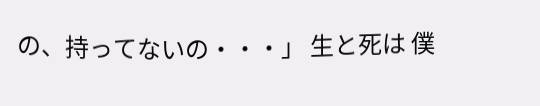の、持ってないの・・・」 生と死は 僕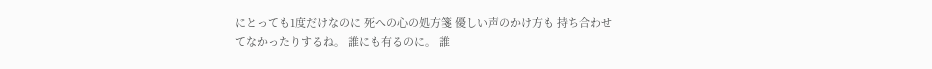にとっても1度だけなのに 死への心の処方箋 優しい声のかけ方も 持ち合わせてなかったりするね。 誰にも有るのに。 誰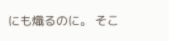にも熾るのに。 そこ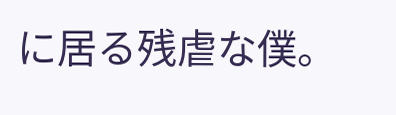に居る残虐な僕。